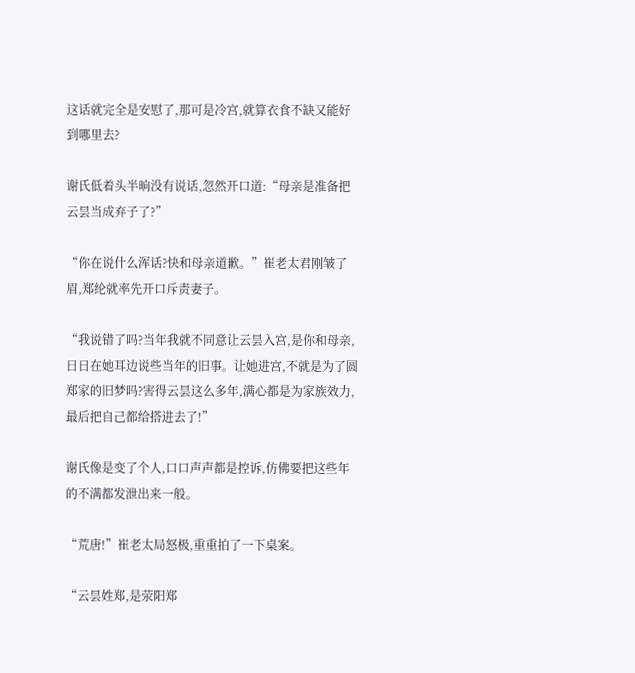这话就完全是安慰了,那可是冷宫,就算衣食不缺又能好到哪里去?

谢氏低着头半晌没有说话,忽然开口道:“母亲是准备把云昙当成弃子了?”

“你在说什么浑话?快和母亲道歉。”崔老太君刚皱了眉,郑纶就率先开口斥责妻子。

“我说错了吗?当年我就不同意让云昙入宫,是你和母亲,日日在她耳边说些当年的旧事。让她进宫,不就是为了圆郑家的旧梦吗?害得云昙这么多年,满心都是为家族效力,最后把自己都给搭进去了!”

谢氏像是变了个人,口口声声都是控诉,仿佛要把这些年的不满都发泄出来一般。

“荒唐!”崔老太局怒极,重重拍了一下桌案。

“云昙姓郑,是荥阳郑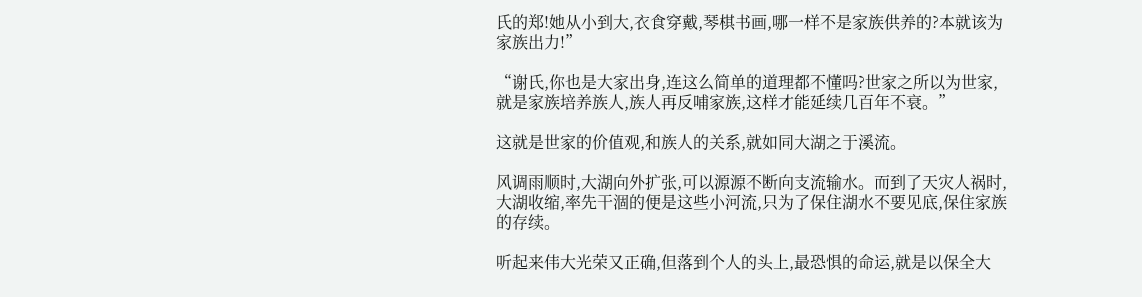氏的郑!她从小到大,衣食穿戴,琴棋书画,哪一样不是家族供养的?本就该为家族出力!”

“谢氏,你也是大家出身,连这么简单的道理都不懂吗?世家之所以为世家,就是家族培养族人,族人再反哺家族,这样才能延续几百年不衰。”

这就是世家的价值观,和族人的关系,就如同大湖之于溪流。

风调雨顺时,大湖向外扩张,可以源源不断向支流输水。而到了天灾人祸时,大湖收缩,率先干涸的便是这些小河流,只为了保住湖水不要见底,保住家族的存续。

听起来伟大光荣又正确,但落到个人的头上,最恐惧的命运,就是以保全大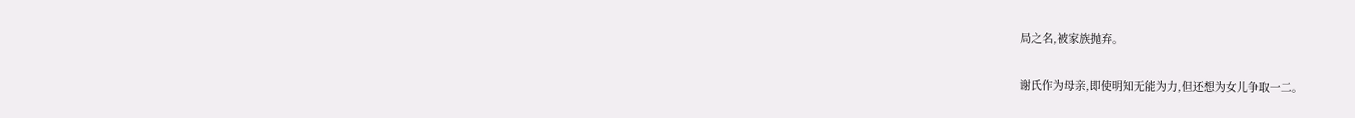局之名,被家族抛弃。

谢氏作为母亲,即使明知无能为力,但还想为女儿争取一二。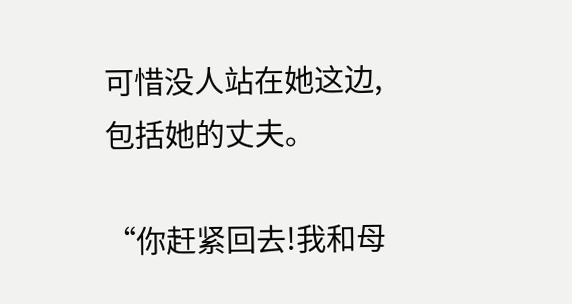可惜没人站在她这边,包括她的丈夫。

“你赶紧回去!我和母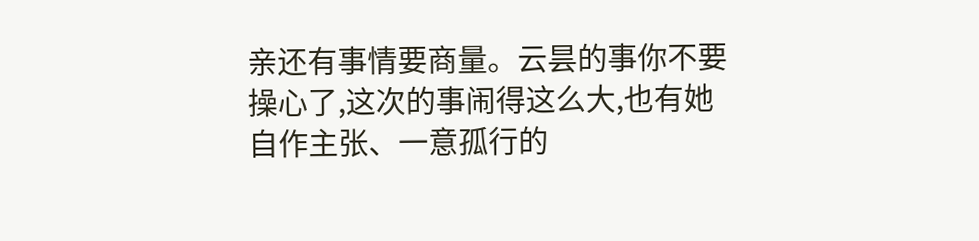亲还有事情要商量。云昙的事你不要操心了,这次的事闹得这么大,也有她自作主张、一意孤行的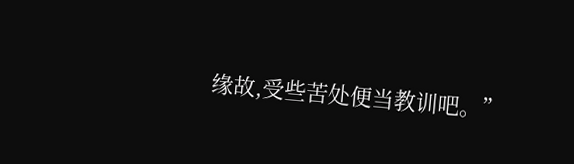缘故,受些苦处便当教训吧。”